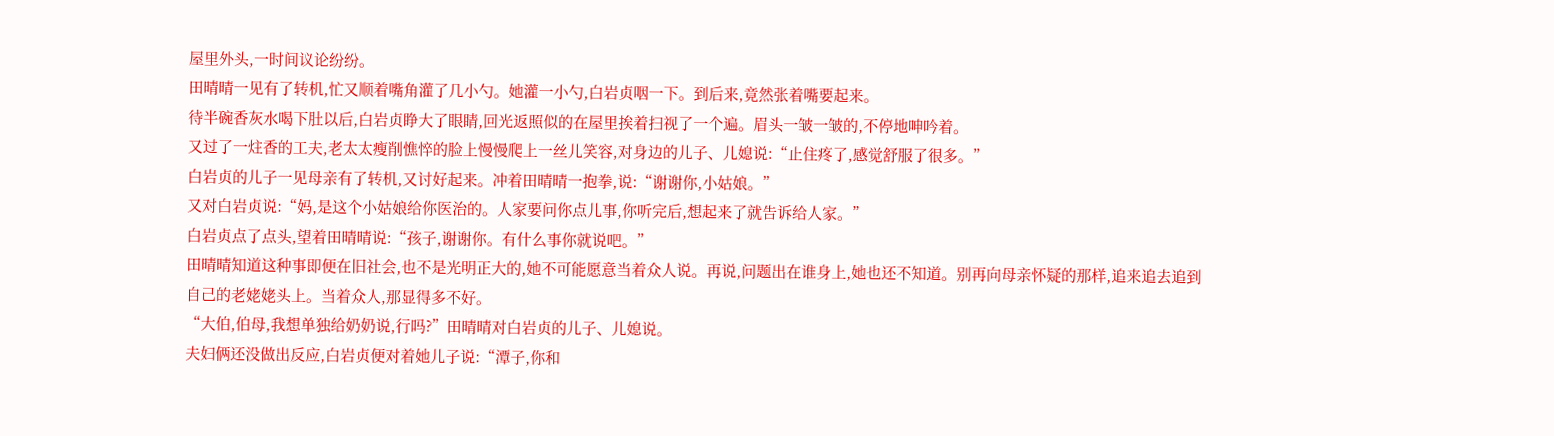屋里外头,一时间议论纷纷。
田晴晴一见有了转机,忙又顺着嘴角灌了几小勺。她灌一小勺,白岩贞咽一下。到后来,竟然张着嘴要起来。
待半碗香灰水喝下肚以后,白岩贞睁大了眼睛,回光返照似的在屋里挨着扫视了一个遍。眉头一皱一皱的,不停地呻吟着。
又过了一炷香的工夫,老太太瘦削憔悴的脸上慢慢爬上一丝儿笑容,对身边的儿子、儿媳说:“止住疼了,感觉舒服了很多。”
白岩贞的儿子一见母亲有了转机,又讨好起来。冲着田晴晴一抱拳,说:“谢谢你,小姑娘。”
又对白岩贞说:“妈,是这个小姑娘给你医治的。人家要问你点儿事,你听完后,想起来了就告诉给人家。”
白岩贞点了点头,望着田晴晴说:“孩子,谢谢你。有什么事你就说吧。”
田晴晴知道这种事即便在旧社会,也不是光明正大的,她不可能愿意当着众人说。再说,问题出在谁身上,她也还不知道。别再向母亲怀疑的那样,追来追去追到自己的老姥姥头上。当着众人,那显得多不好。
“大伯,伯母,我想单独给奶奶说,行吗?”田晴晴对白岩贞的儿子、儿媳说。
夫妇俩还没做出反应,白岩贞便对着她儿子说:“潭子,你和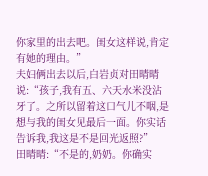你家里的出去吧。闺女这样说,肯定有她的理由。”
夫妇俩出去以后,白岩贞对田晴晴说:“孩子,我有五、六天水米没沾牙了。之所以留着这口气儿不咽,是想与我的闺女见最后一面。你实话告诉我,我这是不是回光返照?”
田晴晴:“不是的,奶奶。你确实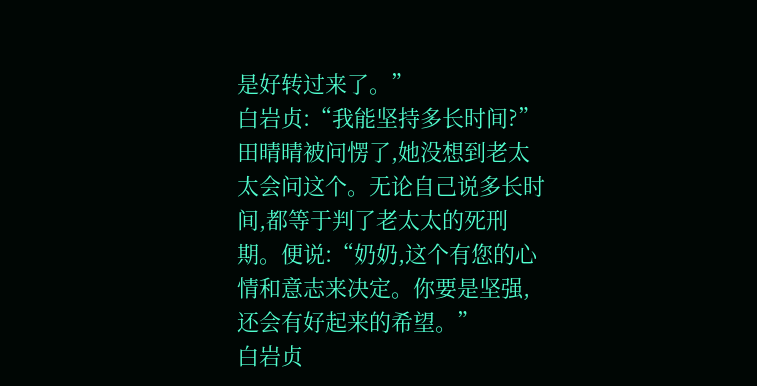是好转过来了。”
白岩贞:“我能坚持多长时间?”
田晴晴被问愣了,她没想到老太太会问这个。无论自己说多长时间,都等于判了老太太的死刑期。便说:“奶奶,这个有您的心情和意志来决定。你要是坚强,还会有好起来的希望。”
白岩贞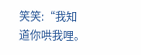笑笑:“我知道你哄我哩。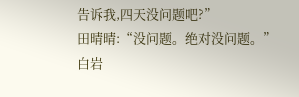告诉我,四天没问题吧?”
田晴晴:“没问题。绝对没问题。”
白岩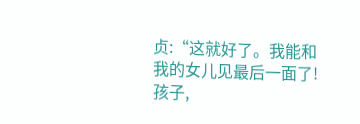贞:“这就好了。我能和我的女儿见最后一面了!孩子,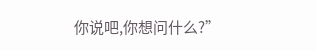你说吧,你想问什么?”